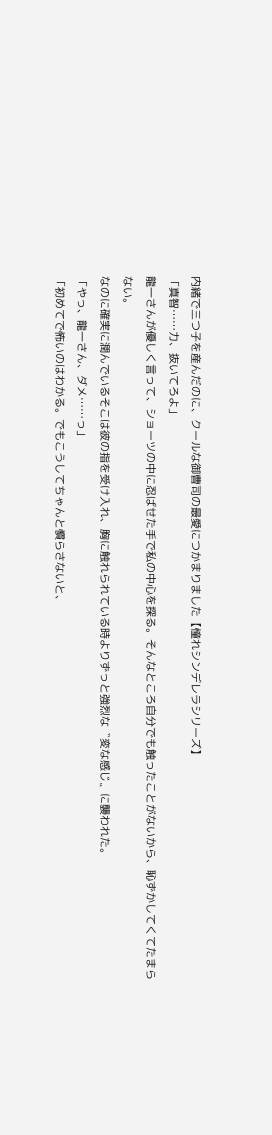内緒で三つ子を産んだのに、クールな御曹司の最愛につかまりました【憧れシンデレラシリーズ】
「真智……力、抜いてろよ」
龍一さんが優しく言って、ショーツの中に忍ばせた手で私の中心を探る。そんなところ自分でも触ったことがないから、恥ずかしてくてたまらない。
なのに確実に潤んでいるそこは彼の指を受け入れ、胸に触れられている時よりずっと強烈な〝変な感じ〟に襲われた。
「やっ、龍一さん、ダメ……っ」
「初めてで怖いのはわかる。でもこうしてちゃんと慣らさないと、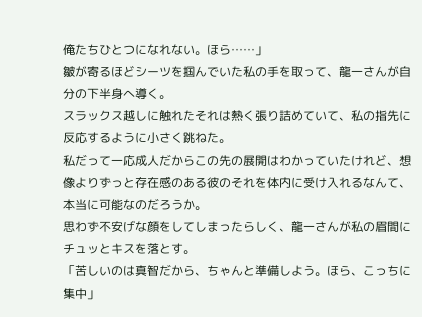俺たちひとつになれない。ほら……」
皺が寄るほどシーツを掴んでいた私の手を取って、龍一さんが自分の下半身へ導く。
スラックス越しに触れたそれは熱く張り詰めていて、私の指先に反応するように小さく跳ねた。
私だって一応成人だからこの先の展開はわかっていたけれど、想像よりずっと存在感のある彼のそれを体内に受け入れるなんて、本当に可能なのだろうか。
思わず不安げな顔をしてしまったらしく、龍一さんが私の眉間にチュッとキスを落とす。
「苦しいのは真智だから、ちゃんと準備しよう。ほら、こっちに集中」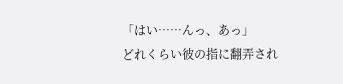「はい……んっ、あっ」
どれくらい彼の指に翻弄され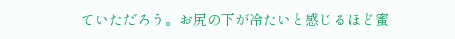ていただろう。お尻の下が冷たいと感じるほど蜜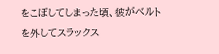をこぼしてしまった頃、彼がベルトを外してスラックス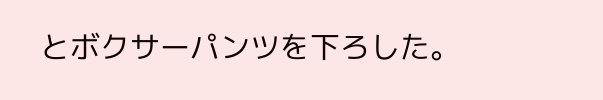とボクサーパンツを下ろした。